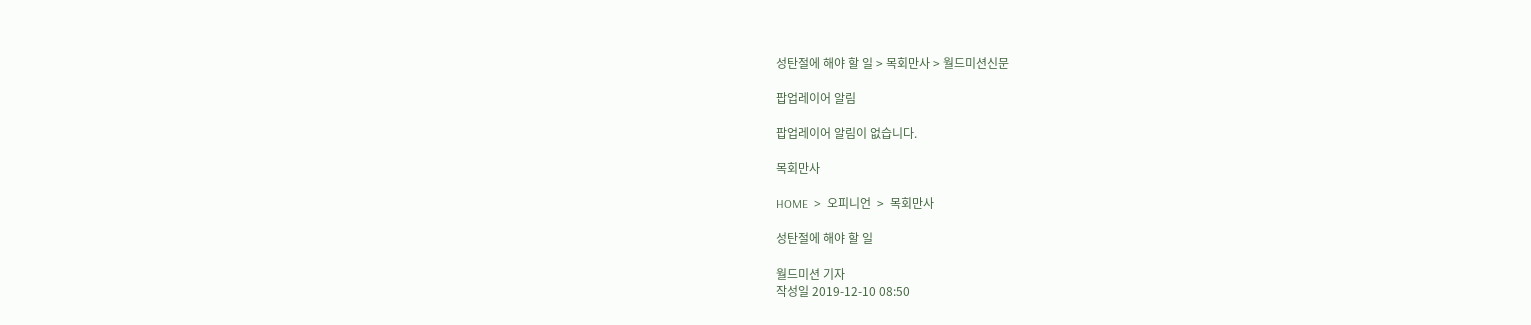성탄절에 해야 할 일 > 목회만사 > 월드미션신문

팝업레이어 알림

팝업레이어 알림이 없습니다.

목회만사

HOME  >  오피니언  >  목회만사

성탄절에 해야 할 일

월드미션 기자
작성일 2019-12-10 08:50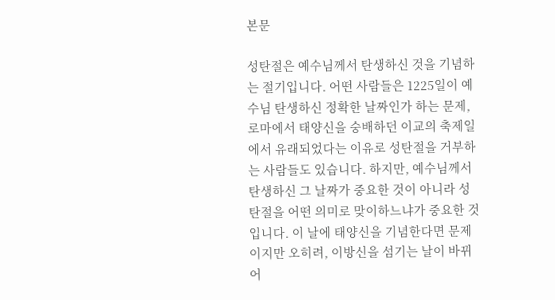본문

성탄절은 예수님께서 탄생하신 것을 기념하는 절기입니다. 어떤 사람들은 1225일이 예수님 탄생하신 정확한 날짜인가 하는 문제, 로마에서 태양신을 숭배하던 이교의 축제일에서 유래되었다는 이유로 성탄절을 거부하는 사람들도 있습니다. 하지만, 예수님께서 탄생하신 그 날짜가 중요한 것이 아니라 성탄절을 어떤 의미로 맞이하느냐가 중요한 것입니다. 이 날에 태양신을 기념한다면 문제이지만 오히려, 이방신을 섬기는 날이 바뀌어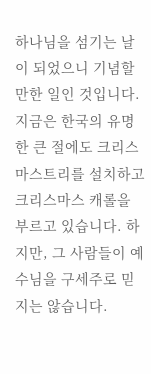하나님을 섬기는 날이 되었으니 기념할만한 일인 것입니다. 지금은 한국의 유명한 큰 절에도 크리스마스트리를 설치하고 크리스마스 캐롤을 부르고 있습니다. 하지만, 그 사람들이 예수님을 구세주로 믿지는 않습니다.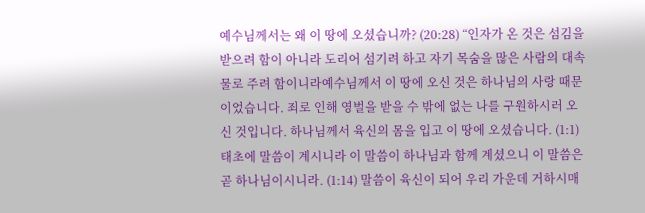예수님께서는 왜 이 땅에 오셨습니까? (20:28) “인자가 온 것은 섬김을 받으려 함이 아니라 도리어 섬기려 하고 자기 목숨을 많은 사람의 대속물로 주려 함이니라예수님께서 이 땅에 오신 것은 하나님의 사랑 때문이었습니다. 죄로 인해 영벌을 받을 수 밖에 없는 나를 구원하시러 오신 것입니다. 하나님께서 육신의 몸을 입고 이 땅에 오셨습니다. (1:1) 태초에 말씀이 계시니라 이 말씀이 하나님과 함께 계셨으니 이 말씀은 곧 하나님이시니라. (1:14) 말씀이 육신이 되어 우리 가운데 거하시매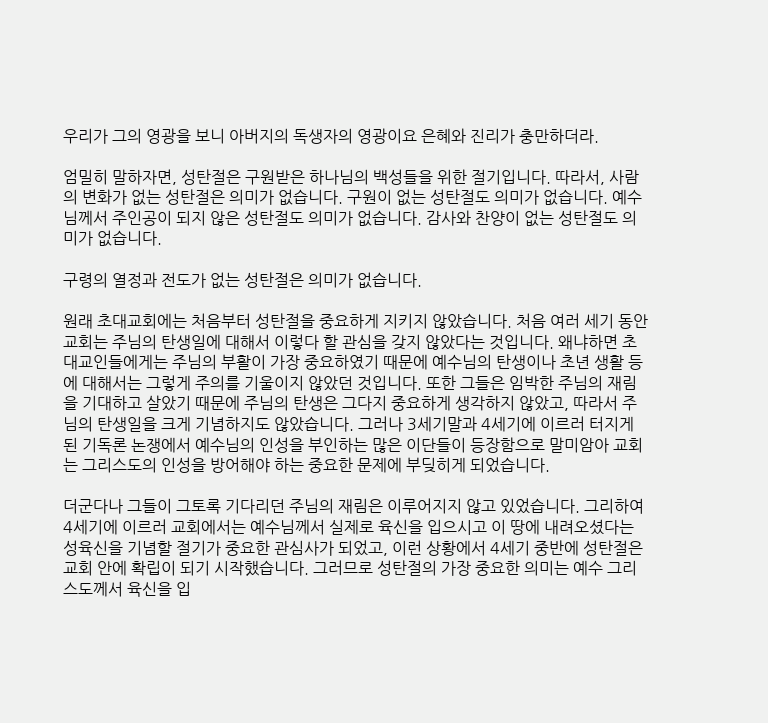우리가 그의 영광을 보니 아버지의 독생자의 영광이요 은혜와 진리가 충만하더라.

엄밀히 말하자면, 성탄절은 구원받은 하나님의 백성들을 위한 절기입니다. 따라서, 사람의 변화가 없는 성탄절은 의미가 없습니다. 구원이 없는 성탄절도 의미가 없습니다. 예수님께서 주인공이 되지 않은 성탄절도 의미가 없습니다. 감사와 찬양이 없는 성탄절도 의미가 없습니다.

구령의 열정과 전도가 없는 성탄절은 의미가 없습니다.

원래 초대교회에는 처음부터 성탄절을 중요하게 지키지 않았습니다. 처음 여러 세기 동안 교회는 주님의 탄생일에 대해서 이렇다 할 관심을 갖지 않았다는 것입니다. 왜냐하면 초대교인들에게는 주님의 부활이 가장 중요하였기 때문에 예수님의 탄생이나 초년 생활 등에 대해서는 그렇게 주의를 기울이지 않았던 것입니다. 또한 그들은 임박한 주님의 재림을 기대하고 살았기 때문에 주님의 탄생은 그다지 중요하게 생각하지 않았고, 따라서 주님의 탄생일을 크게 기념하지도 않았습니다. 그러나 3세기말과 4세기에 이르러 터지게 된 기독론 논쟁에서 예수님의 인성을 부인하는 많은 이단들이 등장함으로 말미암아 교회는 그리스도의 인성을 방어해야 하는 중요한 문제에 부딪히게 되었습니다.

더군다나 그들이 그토록 기다리던 주님의 재림은 이루어지지 않고 있었습니다. 그리하여 4세기에 이르러 교회에서는 예수님께서 실제로 육신을 입으시고 이 땅에 내려오셨다는 성육신을 기념할 절기가 중요한 관심사가 되었고, 이런 상황에서 4세기 중반에 성탄절은 교회 안에 확립이 되기 시작했습니다. 그러므로 성탄절의 가장 중요한 의미는 예수 그리스도께서 육신을 입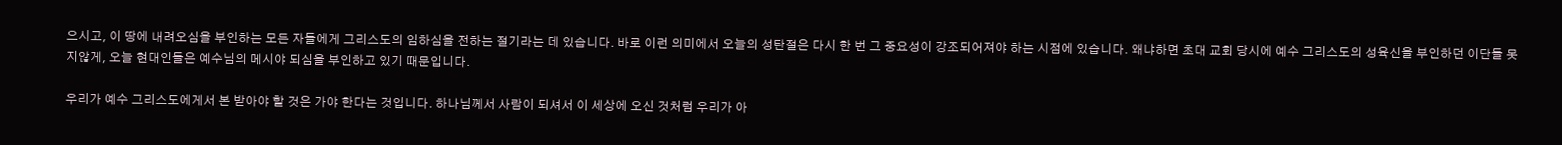으시고, 이 땅에 내려오심을 부인하는 모든 자들에게 그리스도의 임하심을 전하는 절기라는 데 있습니다. 바로 이런 의미에서 오늘의 성탄절은 다시 한 번 그 중요성이 강조되어져야 하는 시점에 있습니다. 왜냐하면 초대 교회 당시에 예수 그리스도의 성육신을 부인하던 이단들 못지않게, 오늘 현대인들은 예수님의 메시야 되심을 부인하고 있기 때문입니다.

우리가 예수 그리스도에게서 본 받아야 할 것은 가야 한다는 것입니다. 하나님께서 사람이 되셔서 이 세상에 오신 것처럼 우리가 아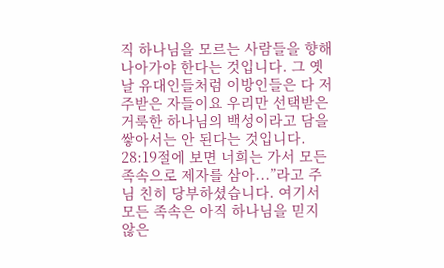직 하나님을 모르는 사람들을 향해 나아가야 한다는 것입니다. 그 옛날 유대인들처럼 이방인들은 다 저주받은 자들이요 우리만 선택받은 거룩한 하나님의 백성이라고 담을 쌓아서는 안 된다는 것입니다. 28:19절에 보면 너희는 가서 모든 족속으로 제자를 삼아...”라고 주님 친히 당부하셨습니다. 여기서 모든 족속은 아직 하나님을 믿지 않은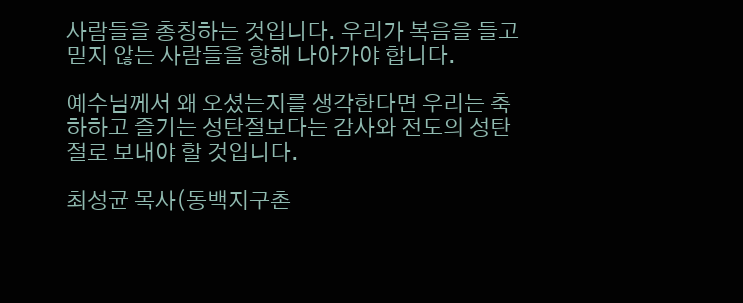사람들을 총칭하는 것입니다. 우리가 복음을 들고 믿지 않는 사람들을 향해 나아가야 합니다.

예수님께서 왜 오셨는지를 생각한다면 우리는 축하하고 즐기는 성탄절보다는 감사와 전도의 성탄절로 보내야 할 것입니다.

최성균 목사(동백지구촌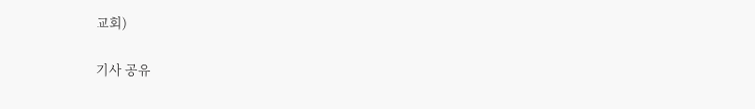교회)

기사 공유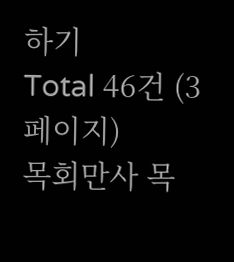하기
Total 46건 (3 페이지)
목회만사 목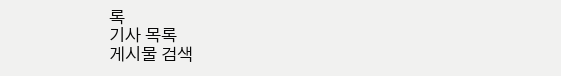록
기사 목록
게시물 검색